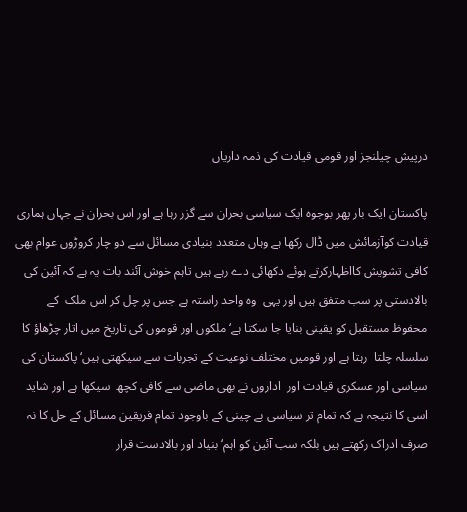درپیش چیلنجز اور قومی قیادت کی ذمہ داریاں

پاکستان ایک بار پھر بوجوہ ایک سیاسی بحران سے گزر رہا ہے اور اس بحران نے جہاں ہماری قیادت کوآزمائش میں ڈال رکھا ہے وہاں متعدد بنیادی مسائل سے دو چار کروڑوں عوام بھی کافی تشویش کااظہارکرتے ہوئے دکھائی دے رہے ہیں تاہم خوش آئند بات یہ ہے کہ آئین کی بالادستی پر سب متفق ہیں اور یہی  وہ واحد راستہ ہے جس پر چل کر اس ملک  کے محفوظ مستقبل کو یقینی بنایا جا سکتا ہے‘ ملکوں اور قوموں کی تاریخ میں اتار چڑھاؤ کا سلسلہ چلتا  رہتا ہے اور قومیں مختلف نوعیت کے تجربات سے سیکھتی ہیں‘ پاکستان کی سیاسی اور عسکری قیادت اور  اداروں نے بھی ماضی سے کافی کچھ  سیکھا ہے اور شاید اسی کا نتیجہ ہے کہ تمام تر سیاسی بے چینی کے باوجود تمام فریقین مسائل کے حل کا نہ صرف ادراک رکھتے ہیں بلکہ سب آئین کو اہم‘ بنیاد اور بالادست قرار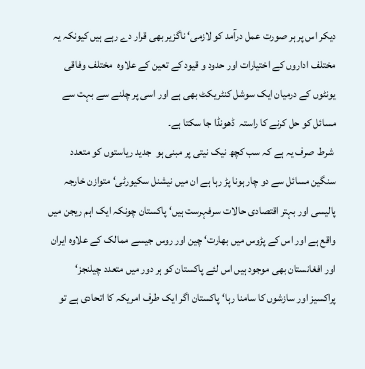دیکر اس پر ہر صورت عمل درآمد کو لازمی‘ ناگزیر بھی قرار دے رہے ہیں کیونکہ یہ مختلف اداروں کے اختیارات اور حدود و قیود کے تعین کے علاوہ  مختلف وفاقی یونٹوں کے درمیان ایک سوشل کنٹریکٹ بھی ہے اور اسی پر چلنے سے بہت سے مسائل کو حل کرنے کا راستہ  ڈھونڈا جا سکتا ہے۔
 شرط صرف یہ ہے کہ سب کچھ نیک نیتی پر مبنی ہو  جدید ریاستوں کو متعدد سنگین مسائل سے دو چار ہونا پڑ رہا ہے ان میں نیشنل سکیورٹی‘ متوازن خارجہ پالیسی اور بہتر اقتصادی حالات سرفہرست ہیں‘ پاکستان چونکہ ایک اہم ریجن میں واقع ہے اور اس کے پڑوس میں بھارت‘ چین اور روس جیسے ممالک کے علاوہ ایران اور افغانستان بھی موجود ہیں اس لئے پاکستان کو ہر دور میں متعدد چیلنجز‘ پراکسیز اور سازشوں کا سامنا رہا‘ پاکستان اگر ایک طرف امریکہ کا اتحادی ہے تو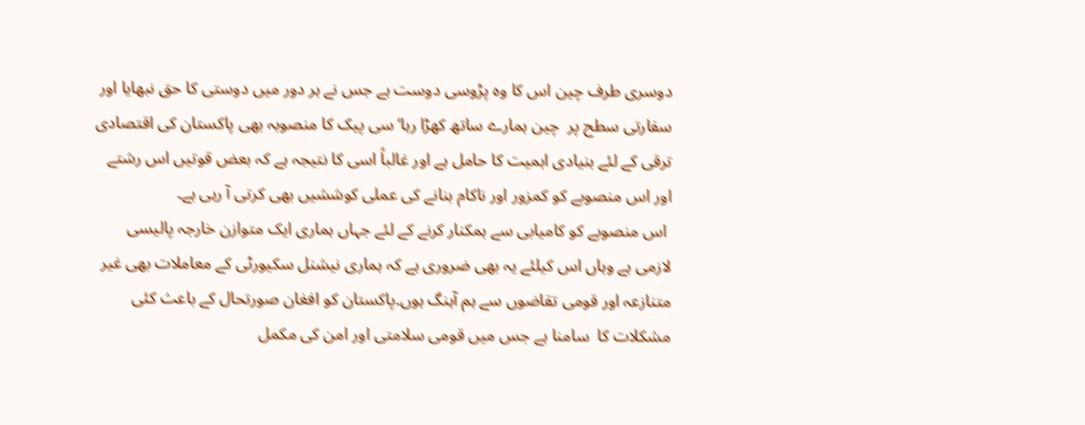دوسری طرف چین اس کا وہ پڑوسی دوست ہے جس نے ہر دور میں دوستی کا حق نبھایا اور سفارتی سطح پر  چین ہمارے ساتھ کھڑا رہا‘ سی پیک کا منصوبہ بھی پاکستان کی اقتصادی ترقی کے لئے بنیادی اہمیت کا حامل ہے اور غالباً اسی کا نتیجہ ہے کہ بعض قوتیں اس رشتے اور اس منصوبے کو کمزور اور ناکام بنانے کی عملی کوششیں بھی کرتی آ رہی ہے۔
 اس منصوبے کو کامیابی سے ہمکنار کرنے کے لئے جہاں ہماری ایک متوازن خارجہ پالیسی لازمی ہے وہاں اس کیلئے یہ بھی ضروری ہے کہ ہماری نیشنل سکیورٹی کے معاملات بھی غیر متنازعہ اور قومی تقاضوں سے ہم آہنگ ہوں۔پاکستان کو افغان صورتحال کے باعث کئی مشکلات کا  سامنا ہے جس میں قومی سلامتی اور امن کی مکمل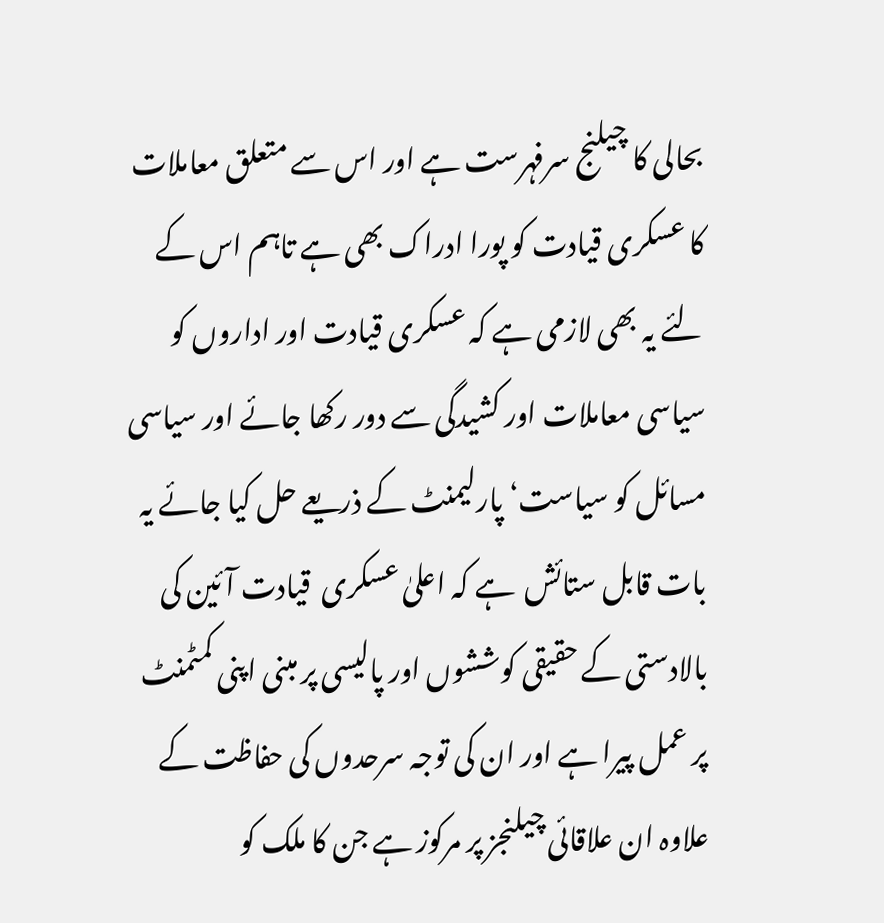بحالی کا چیلنج سرفہرست ہے اور اس سے متعلق معاملات کا عسکری قیادت کو پورا ادراک بھی ہے تاہم اس کے لئے یہ بھی لازمی ہے کہ عسکری قیادت اور اداروں کو سیاسی معاملات اور کشیدگی سے دور رکھا جائے اور سیاسی مسائل کو سیاست‘ پارلیمنٹ کے ذریعے حل کیا جائے یہ بات قابل ستائش  ہے کہ اعلیٰ عسکری  قیادت آئین کی بالادستی کے حقیقی کوششوں اور پالیسی پر مبنی اپنی کمٹمنٹ پر عمل پیرا ہے اور ان کی توجہ سرحدوں کی حفاظت کے علاوہ ان علاقائی چیلنجز پر مرکوز ہے جن کا ملک کو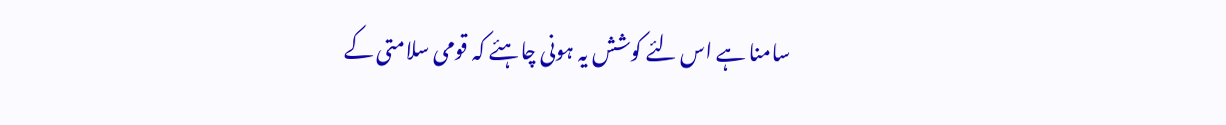سامنا ہے اس لئے کوشش یہ ہونی چاہئے کہ قومی سلامتی کے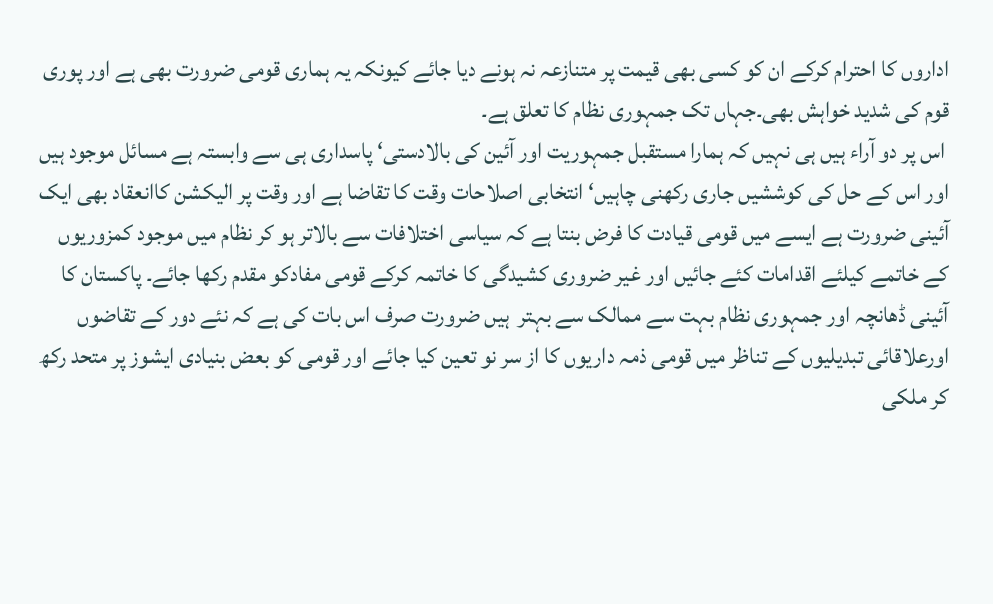اداروں کا احترام کرکے ان کو کسی بھی قیمت پر متنازعہ نہ ہونے دیا جائے کیونکہ یہ ہماری قومی ضرورت بھی ہے اور پوری قوم کی شدید خواہش بھی۔جہاں تک جمہوری نظام کا تعلق ہے۔
 اس پر دو آراء ہیں ہی نہیں کہ ہمارا مستقبل جمہوریت اور آئین کی بالادستی‘ پاسداری ہی سے وابستہ ہے مسائل موجود ہیں اور اس کے حل کی کوششیں جاری رکھنی چاہیں‘ انتخابی اصلاحات وقت کا تقاضا ہے اور وقت پر الیکشن کاانعقاد بھی ایک آئینی ضرورت ہے ایسے میں قومی قیادت کا فرض بنتا ہے کہ سیاسی اختلافات سے بالاتر ہو کر نظام میں موجود کمزوریوں کے خاتمے کیلئے اقدامات کئے جائیں اور غیر ضروری کشیدگی کا خاتمہ کرکے قومی مفادکو مقدم رکھا جائے۔ پاکستان کا آئینی ڈھانچہ اور جمہوری نظام بہت سے ممالک سے بہتر  ہیں ضرورت صرف اس بات کی ہے کہ نئے دور کے تقاضوں اورعلاقائی تبدیلیوں کے تناظر میں قومی ذمہ داریوں کا از سر نو تعین کیا جائے اور قومی کو بعض بنیادی ایشوز پر متحد رکھ کر ملکی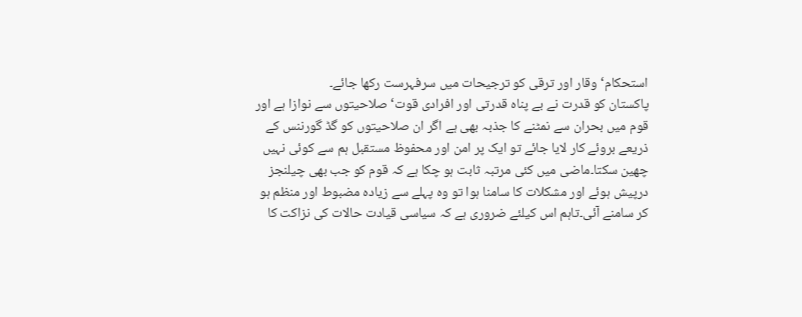استحکام‘ وقار اور ترقی کو ترجیحات میں سرفہرست رکھا جائے۔
پاکستان کو قدرت نے بے پناہ قدرتی اور افرادی قوت‘ صلاحیتوں سے نوازا ہے اور قوم میں بحران سے نمٹنے کا جذبہ بھی ہے اگر ان صلاحیتوں کو گڈ گورننس کے ذریعے بروئے کار لایا جائے تو ایک پر امن اور محفوظ مستقبل ہم سے کوئی نہیں چھین سکتا۔ماضی میں کئی مرتبہ ثابت ہو چکا ہے کہ قوم کو جب بھی چیلنجز درپیش ہوئے اور مشکلات کا سامنا ہوا تو وہ پہلے سے زیادہ مضبوط اور منظم ہو کر سامنے آئی۔تاہم اس کیلئے ضروری ہے کہ سیاسی قیادت حالات کی نزاکت کا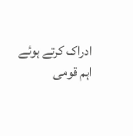ادراک کرتے ہوئے اہم قومی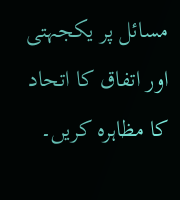مسائل پر یکجہتی اور اتفاق کا اتحاد کا مظاہرہ کریں۔